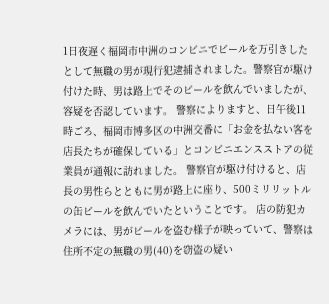1日夜遅く福岡市中洲のコンビニでビールを万引きしたとして無職の男が現行犯逮捕されました。警察官が駆け付けた時、男は路上でそのビールを飲んでいましたが、容疑を否認しています。 警察によりますと、日午後11時ごろ、福岡市博多区の中洲交番に「お金を払ない客を店長たちが確保している」とコンビニエンスストアの従業員が通報に訪れました。 警察官が駆け付けると、店長の男性らとともに男が路上に座り、500ミリリットルの缶ビールを飲んでいたということです。 店の防犯カメラには、男がビールを盗む様子が映っていて、警察は住所不定の無職の男(40)を窃盗の疑い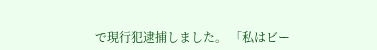で現行犯逮捕しました。 「私はビー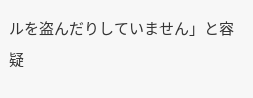ルを盗んだりしていません」と容疑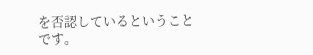を否認しているということです。